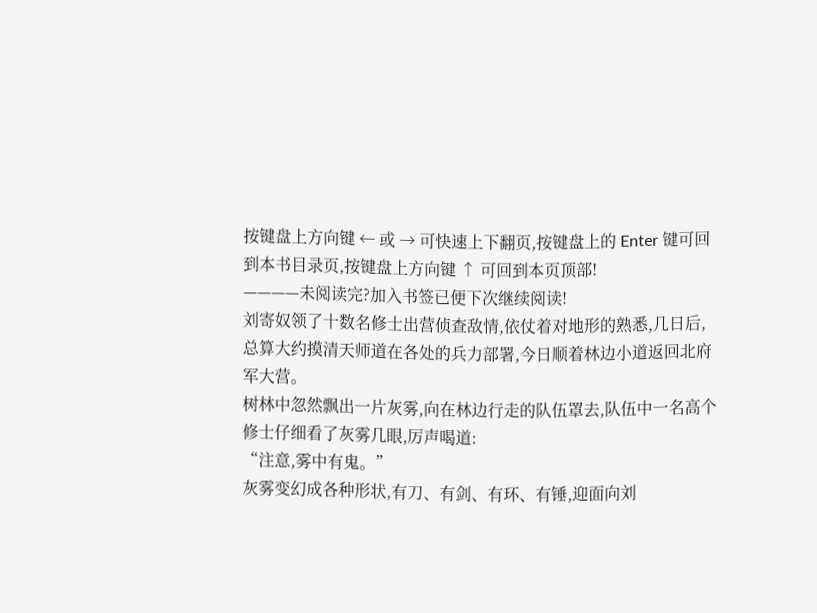按键盘上方向键 ← 或 → 可快速上下翻页,按键盘上的 Enter 键可回到本书目录页,按键盘上方向键 ↑ 可回到本页顶部!
————未阅读完?加入书签已便下次继续阅读!
刘寄奴领了十数名修士出营侦查敌情,依仗着对地形的熟悉,几日后,总算大约摸清天师道在各处的兵力部署,今日顺着林边小道返回北府军大营。
树林中忽然飘出一片灰雾,向在林边行走的队伍罩去,队伍中一名高个修士仔细看了灰雾几眼,厉声喝道:
“注意,雾中有鬼。”
灰雾变幻成各种形状,有刀、有剑、有环、有锤,迎面向刘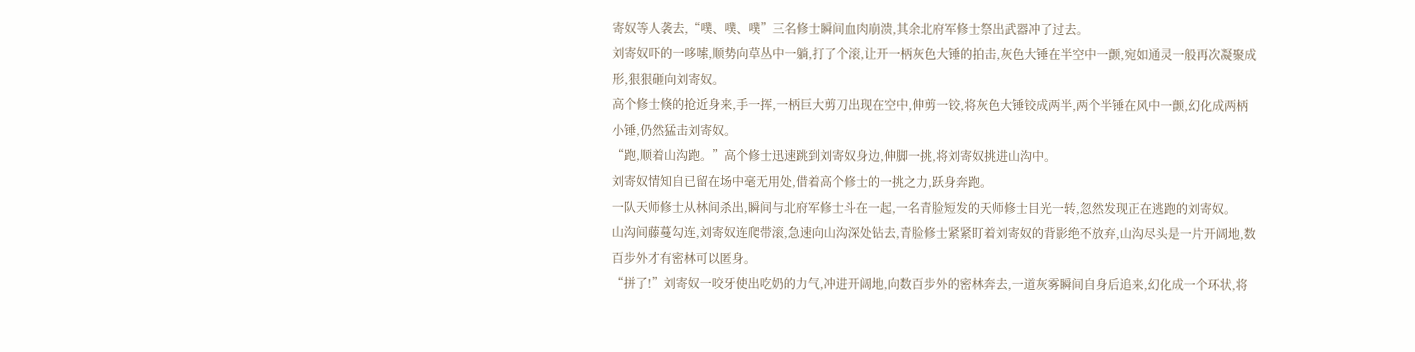寄奴等人袭去,“噗、噗、噗”三名修士瞬间血肉崩溃,其余北府军修士祭出武器冲了过去。
刘寄奴吓的一哆嗦,顺势向草丛中一躺,打了个滚,让开一柄灰色大锤的拍击,灰色大锤在半空中一颤,宛如通灵一般再次凝聚成形,狠狠砸向刘寄奴。
高个修士倏的抢近身来,手一挥,一柄巨大剪刀出现在空中,伸剪一铰,将灰色大锤铰成两半,两个半锤在风中一颤,幻化成两柄小锤,仍然猛击刘寄奴。
“跑,顺着山沟跑。”高个修士迅速跳到刘寄奴身边,伸脚一挑,将刘寄奴挑进山沟中。
刘寄奴情知自已留在场中毫无用处,借着高个修士的一挑之力,跃身奔跑。
一队天师修士从林间杀出,瞬间与北府军修士斗在一起,一名青脸短发的天师修士目光一转,忽然发现正在逃跑的刘寄奴。
山沟间藤蔓勾连,刘寄奴连爬带滚,急速向山沟深处钻去,青脸修士紧紧盯着刘寄奴的背影绝不放弃,山沟尽头是一片开阔地,数百步外才有密林可以匿身。
“拼了!”刘寄奴一咬牙使出吃奶的力气,冲进开阔地,向数百步外的密林奔去,一道灰雾瞬间自身后追来,幻化成一个环状,将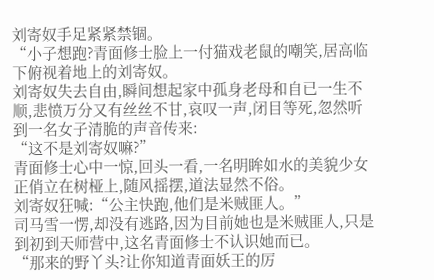刘寄奴手足紧紧禁锢。
“小子想跑?青面修士脸上一付猫戏老鼠的嘲笑,居高临下俯视着地上的刘寄奴。
刘寄奴失去自由,瞬间想起家中孤身老母和自已一生不顺,悲愤万分又有丝丝不甘,哀叹一声,闭目等死,忽然听到一名女子清脆的声音传来:
“这不是刘寄奴嘛?”
青面修士心中一惊,回头一看,一名明眸如水的美貌少女正俏立在树桠上,随风摇摆,道法显然不俗。
刘寄奴狂喊:“公主快跑,他们是米贼匪人。”
司马雪一愣,却没有逃路,因为目前她也是米贼匪人,只是到初到天师营中,这名青面修士不认识她而已。
“那来的野丫头?让你知道青面妖王的厉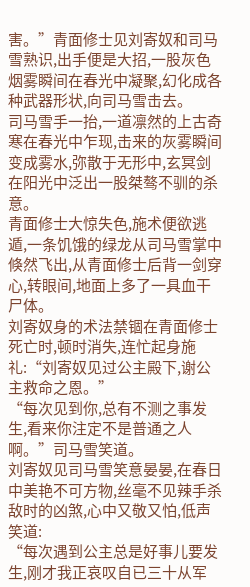害。”青面修士见刘寄奴和司马雪熟识,出手便是大招,一股灰色烟雾瞬间在春光中凝聚,幻化成各种武器形状,向司马雪击去。
司马雪手一抬,一道凛然的上古奇寒在春光中乍现,击来的灰雾瞬间变成雾水,弥散于无形中,玄冥剑在阳光中泛出一股桀骜不驯的杀意。
青面修士大惊失色,施术便欲逃遁,一条饥饿的绿龙从司马雪掌中倏然飞出,从青面修士后背一剑穿心,转眼间,地面上多了一具血干尸体。
刘寄奴身的术法禁锢在青面修士死亡时,顿时消失,连忙起身施礼:“刘寄奴见过公主殿下,谢公主救命之恩。”
“每次见到你,总有不测之事发生,看来你注定不是普通之人啊。”司马雪笑道。
刘寄奴见司马雪笑意晏晏,在春日中美艳不可方物,丝毫不见辣手杀敌时的凶煞,心中又敬又怕,低声笑道:
“每次遇到公主总是好事儿要发生,刚才我正哀叹自已三十从军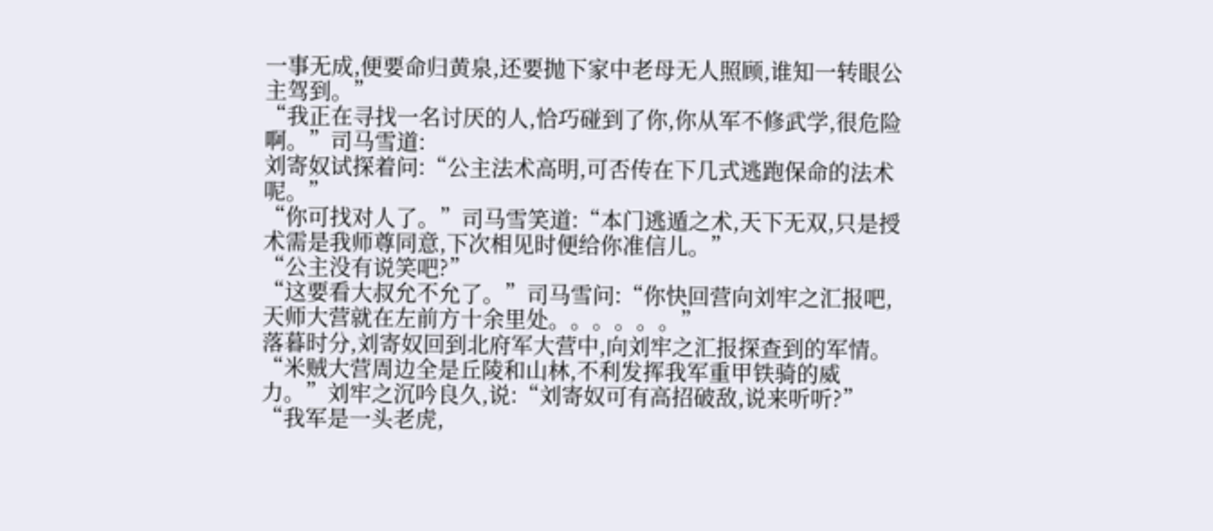一事无成,便要命归黄泉,还要抛下家中老母无人照顾,谁知一转眼公主驾到。”
“我正在寻找一名讨厌的人,恰巧碰到了你,你从军不修武学,很危险啊。”司马雪道:
刘寄奴试探着问:“公主法术高明,可否传在下几式逃跑保命的法术呢。”
“你可找对人了。”司马雪笑道:“本门逃遁之术,天下无双,只是授术需是我师尊同意,下次相见时便给你准信儿。”
“公主没有说笑吧?”
“这要看大叔允不允了。”司马雪问:“你快回营向刘牢之汇报吧,天师大营就在左前方十余里处。。。。。。”
落暮时分,刘寄奴回到北府军大营中,向刘牢之汇报探查到的军情。
“米贼大营周边全是丘陵和山林,不利发挥我军重甲铁骑的威力。”刘牢之沉吟良久,说:“刘寄奴可有高招破敌,说来听听?”
“我军是一头老虎,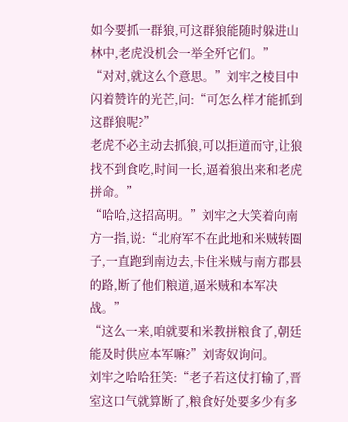如今要抓一群狼,可这群狼能随时躲进山林中,老虎没机会一举全歼它们。”
“对对,就这么个意思。”刘牢之棱目中闪着赞许的光芒,问:“可怎么样才能抓到这群狼呢?”
老虎不必主动去抓狼,可以拒道而守,让狼找不到食吃,时间一长,逼着狼出来和老虎拼命。”
“哈哈,这招高明。”刘牢之大笑着向南方一指,说:“北府军不在此地和米贼转圈子,一直跑到南边去,卡住米贼与南方郡县的路,断了他们粮道,逼米贼和本军决战。”
“这么一来,咱就要和米教拼粮食了,朝廷能及时供应本军嘛?”刘寄奴询问。
刘牢之哈哈狂笑:“老子若这仗打输了,晋室这口气就算断了,粮食好处要多少有多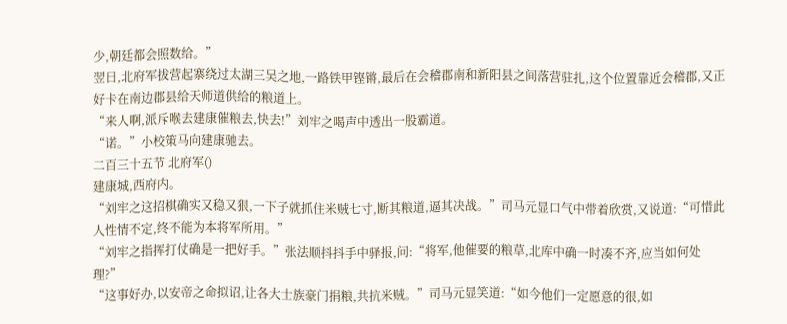少,朝廷都会照数给。”
翌日,北府军拔营起寨绕过太湖三吴之地,一路铁甲铿锵,最后在会稽郡南和新阳县之间落营驻扎,这个位置靠近会稽郡,又正好卡在南边郡县给天师道供给的粮道上。
“来人啊,派斥喉去建康催粮去,快去!”刘牢之喝声中透出一股霸道。
“诺。”小校策马向建康驰去。
二百三十五节 北府军()
建康城,西府内。
“刘牢之这招棋确实又稳又狠,一下子就抓住米贼七寸,断其粮道,逼其决战。”司马元显口气中带着欣赏,又说道:“可惜此人性情不定,终不能为本将军所用。”
“刘牢之指挥打仗确是一把好手。”张法顺抖抖手中驿报,问:“将军,他催要的粮草,北库中确一时凑不齐,应当如何处理?”
“这事好办,以安帝之命拟诏,让各大士族豪门捐粮,共抗米贼。”司马元显笑道:“如今他们一定愿意的很,如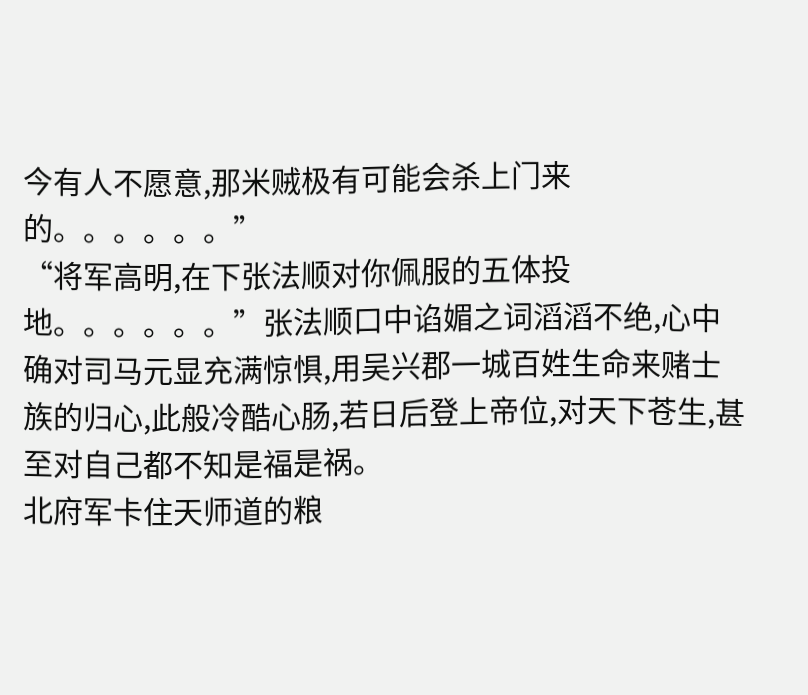今有人不愿意,那米贼极有可能会杀上门来的。。。。。。”
“将军高明,在下张法顺对你佩服的五体投地。。。。。。”张法顺口中谄媚之词滔滔不绝,心中确对司马元显充满惊惧,用吴兴郡一城百姓生命来赌士族的归心,此般冷酷心肠,若日后登上帝位,对天下苍生,甚至对自己都不知是福是祸。
北府军卡住天师道的粮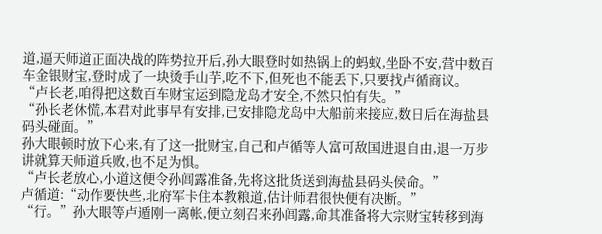道,逼天师道正面决战的阵势拉开后,孙大眼登时如热锅上的蚂蚁,坐卧不安,营中数百车金银财宝,登时成了一块烫手山芋,吃不下,但死也不能丢下,只要找卢循商议。
“卢长老,咱得把这数百车财宝运到隐龙岛才安全,不然只怕有失。”
“孙长老休慌,本君对此事早有安排,已安排隐龙岛中大船前来接应,数日后在海盐县码头碰面。”
孙大眼顿时放下心来,有了这一批财宝,自己和卢循等人富可敌国进退自由,退一万步讲就算天师道兵败,也不足为惧。
“卢长老放心,小道这便令孙闾露准备,先将这批货送到海盐县码头侯命。”
卢循道:“动作要快些,北府军卡住本教粮道,估计师君很快便有决断。”
“行。”孙大眼等卢遁刚一离帐,便立刻召来孙闾露,命其准备将大宗财宝转移到海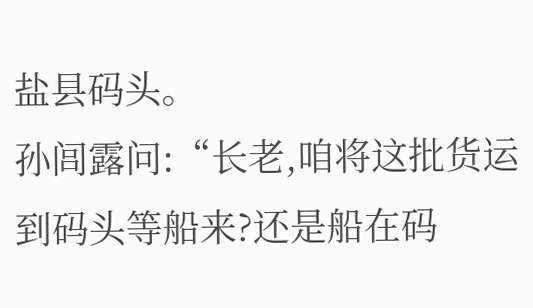盐县码头。
孙闾露问:“长老,咱将这批货运到码头等船来?还是船在码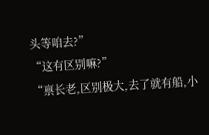头等咱去?”
“这有区别嘛?”
“禀长老,区别极大,去了就有船,小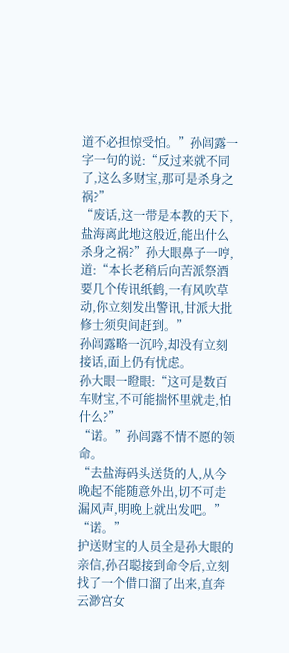道不必担惊受怕。”孙闾露一字一句的说:“反过来就不同了,这么多财宝,那可是杀身之祸?”
“废话,这一带是本教的天下,盐海离此地这般近,能出什么杀身之祸?”孙大眼鼻子一哼,道:“本长老稍后向苦派祭酒要几个传讯纸鹤,一有风吹草动,你立刻发出警讯,甘派大批修士须臾间赶到。”
孙闾露略一沉吟,却没有立刻接话,面上仍有忧虑。
孙大眼一瞪眼:“这可是数百车财宝,不可能揣怀里就走,怕什么?”
“诺。”孙闾露不情不愿的领命。
“去盐海码头送货的人,从今晚起不能随意外出,切不可走漏风声,明晚上就出发吧。”
“诺。”
护送财宝的人员全是孙大眼的亲信,孙召聪接到命令后,立刻找了一个借口溜了出来,直奔云渺宫女